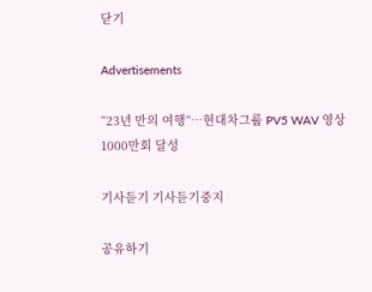닫기

Advertisements

“23년 만의 여행”…현대차그룹 PV5 WAV 영상 1000만회 달성

기사듣기 기사듣기중지

공유하기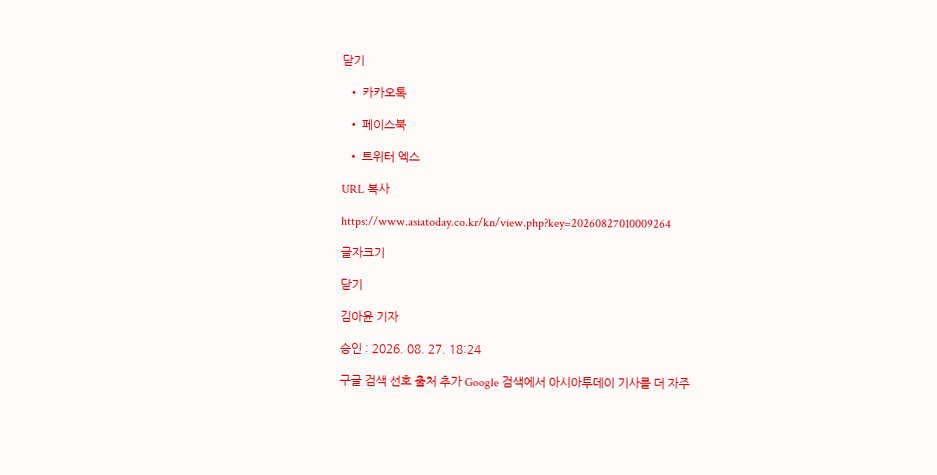닫기

  • 카카오톡

  • 페이스북

  • 트위터 엑스

URL 복사

https://www.asiatoday.co.kr/kn/view.php?key=20260827010009264

글자크기

닫기

김아윤 기자

승인 : 2026. 08. 27. 18:24

구글 검색 선호 출처 추가 Google 검색에서 아시아투데이 기사를 더 자주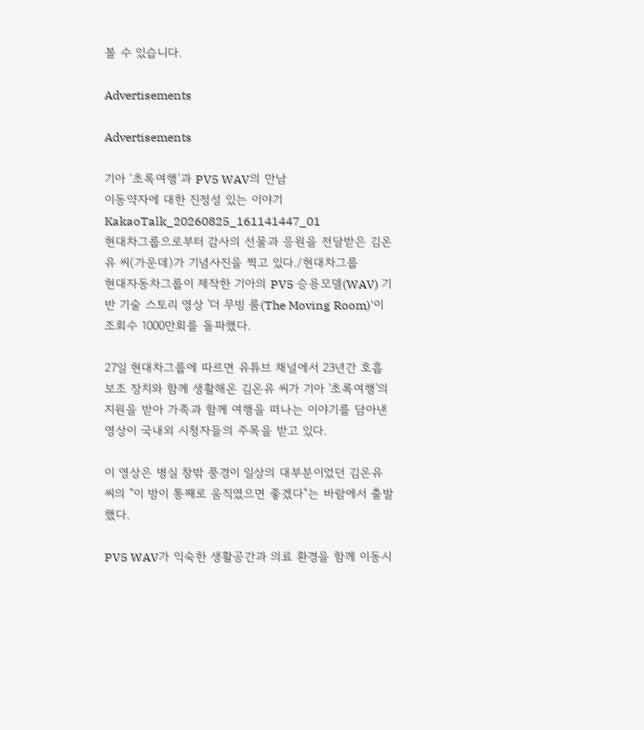볼 수 있습니다.

Advertisements

Advertisements

기아 ‘초록여행’과 PV5 WAV의 만남
이동약자에 대한 진정성 있는 이야기
KakaoTalk_20260825_161141447_01
현대차그룹으로부터 감사의 선물과 응원을 전달받은 김온유 씨(가운데)가 기념사진을 찍고 있다./현대차그룹
현대자동차그룹이 제작한 기아의 PV5 승용모델(WAV) 기반 기술 스토리 영상 '더 무빙 룸(The Moving Room)'이 조회수 1000만회를 돌파했다.

27일 현대차그룹에 따르면 유튜브 채널에서 23년간 호흡 보조 장치와 함께 생활해온 김온유 씨가 기아 '초록여행'의 지원을 받아 가족과 함께 여행을 떠나는 이야기를 담아낸 영상이 국내외 시청자들의 주목을 받고 있다.

이 영상은 병실 창밖 풍경이 일상의 대부분이었던 김온유 씨의 "이 방이 통째로 움직였으면 좋겠다"는 바람에서 출발했다.

PV5 WAV가 익숙한 생활공간과 의료 환경을 함께 이동시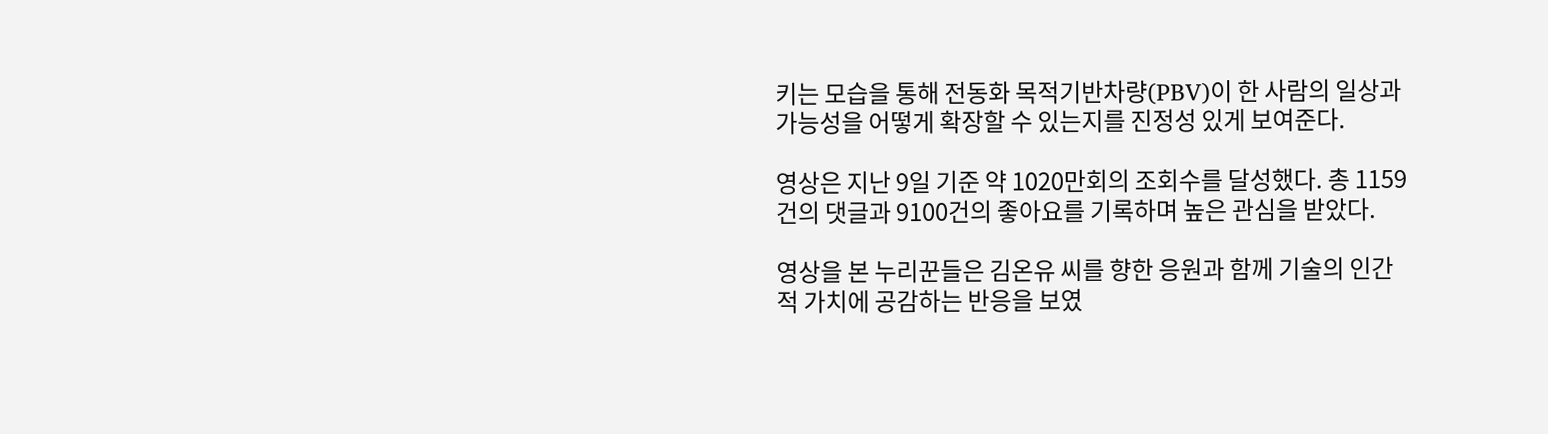키는 모습을 통해 전동화 목적기반차량(PBV)이 한 사람의 일상과 가능성을 어떻게 확장할 수 있는지를 진정성 있게 보여준다.

영상은 지난 9일 기준 약 1020만회의 조회수를 달성했다. 총 1159건의 댓글과 9100건의 좋아요를 기록하며 높은 관심을 받았다.

영상을 본 누리꾼들은 김온유 씨를 향한 응원과 함께 기술의 인간적 가치에 공감하는 반응을 보였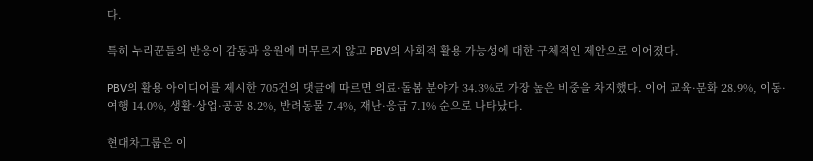다.

특히 누리꾼들의 반응이 감동과 응원에 머무르지 않고 PBV의 사회적 활용 가능성에 대한 구체적인 제안으로 이어졌다.

PBV의 활용 아이디어를 제시한 705건의 댓글에 따르면 의료·돌봄 분야가 34.3%로 가장 높은 비중을 차지했다. 이어 교육·문화 28.9%, 이동·여행 14.0%, 생활·상업·공공 8.2%, 반려동물 7.4%, 재난·응급 7.1% 순으로 나타났다.

현대차그룹은 이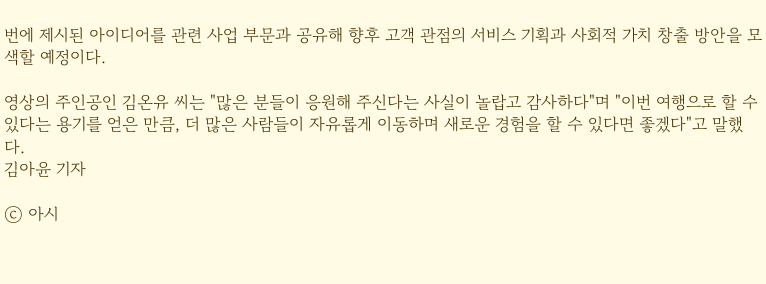번에 제시된 아이디어를 관련 사업 부문과 공유해 향후 고객 관점의 서비스 기획과 사회적 가치 창출 방안을 모색할 예정이다.

영상의 주인공인 김온유 씨는 "많은 분들이 응원해 주신다는 사실이 놀랍고 감사하다"며 "이번 여행으로 할 수 있다는 용기를 얻은 만큼, 더 많은 사람들이 자유롭게 이동하며 새로운 경험을 할 수 있다면 좋겠다"고 말했다.
김아윤 기자

ⓒ 아시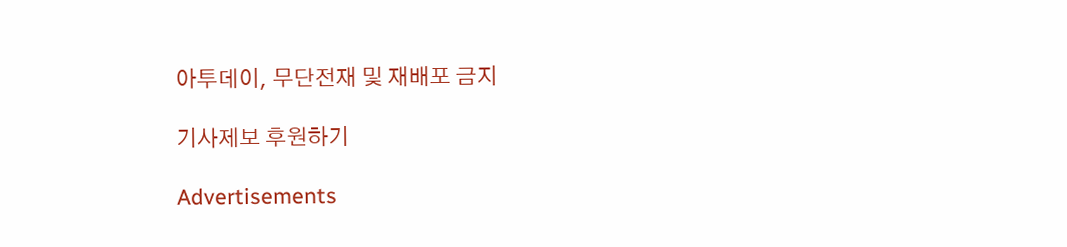아투데이, 무단전재 및 재배포 금지

기사제보 후원하기

Advertisements